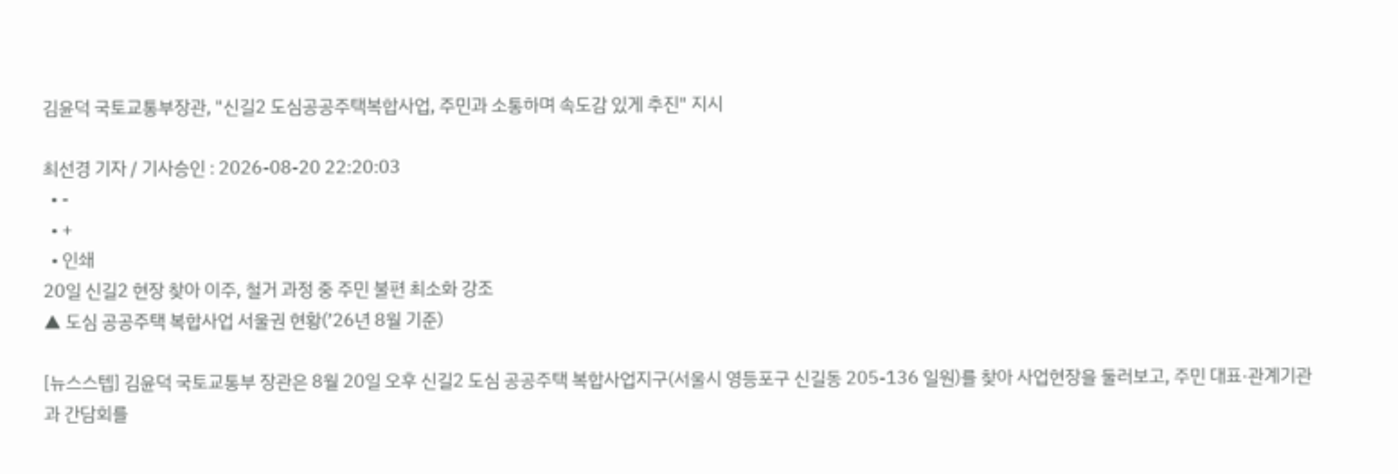김윤덕 국토교통부장관, "신길2 도심공공주택복합사업, 주민과 소통하며 속도감 있게 추진" 지시

최선경 기자 / 기사승인 : 2026-08-20 22:20:03
  • -
  • +
  • 인쇄
20일 신길2 현장 찾아 이주, 철거 과정 중 주민 불편 최소화 강조
▲ 도심 공공주택 복합사업 서울권 현황(’26년 8월 기준)

[뉴스스텝] 김윤덕 국토교통부 장관은 8월 20일 오후 신길2 도심 공공주택 복합사업지구(서울시 영등포구 신길동 205-136 일원)를 찾아 사업현장을 둘러보고, 주민 대표·관계기관과 간담회를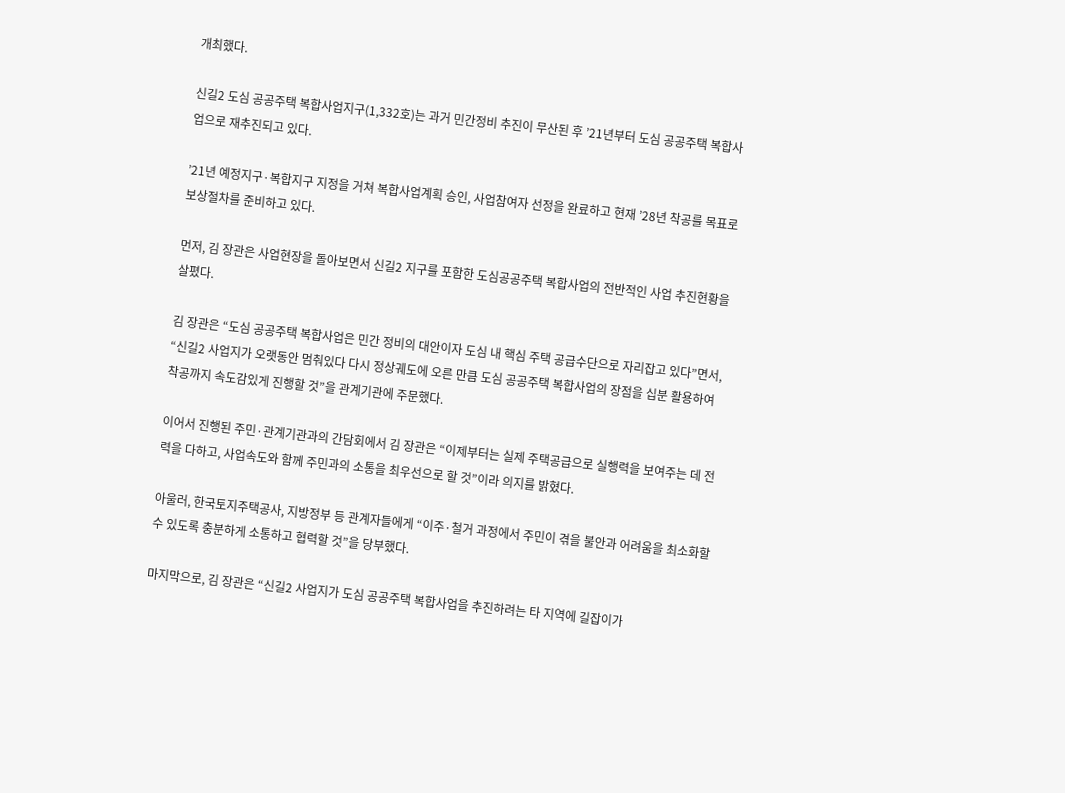개최했다.

신길2 도심 공공주택 복합사업지구(1,332호)는 과거 민간정비 추진이 무산된 후 ’21년부터 도심 공공주택 복합사업으로 재추진되고 있다.

’21년 예정지구·복합지구 지정을 거쳐 복합사업계획 승인, 사업참여자 선정을 완료하고 현재 ’28년 착공를 목표로 보상절차를 준비하고 있다.

먼저, 김 장관은 사업현장을 돌아보면서 신길2 지구를 포함한 도심공공주택 복합사업의 전반적인 사업 추진현황을 살폈다.

김 장관은 “도심 공공주택 복합사업은 민간 정비의 대안이자 도심 내 핵심 주택 공급수단으로 자리잡고 있다”면서, “신길2 사업지가 오랫동안 멈춰있다 다시 정상궤도에 오른 만큼 도심 공공주택 복합사업의 장점을 십분 활용하여 착공까지 속도감있게 진행할 것”을 관계기관에 주문했다.

이어서 진행된 주민·관계기관과의 간담회에서 김 장관은 “이제부터는 실제 주택공급으로 실행력을 보여주는 데 전력을 다하고, 사업속도와 함께 주민과의 소통을 최우선으로 할 것”이라 의지를 밝혔다.

아울러, 한국토지주택공사, 지방정부 등 관계자들에게 “이주·철거 과정에서 주민이 겪을 불안과 어려움을 최소화할 수 있도록 충분하게 소통하고 협력할 것”을 당부했다.

마지막으로, 김 장관은 “신길2 사업지가 도심 공공주택 복합사업을 추진하려는 타 지역에 길잡이가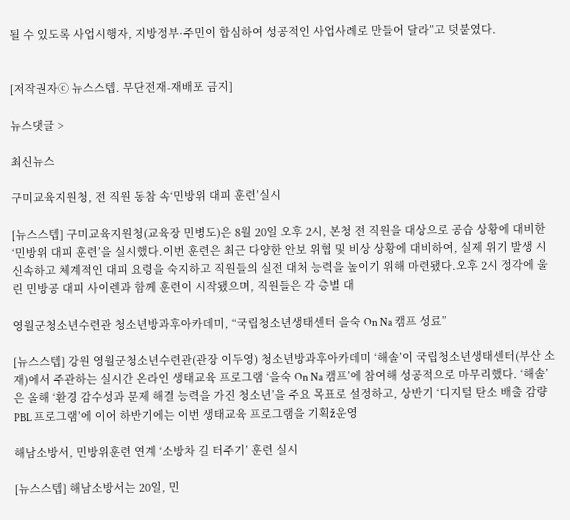될 수 있도록 사업시행자, 지방정부·주민이 합심하여 성공적인 사업사례로 만들어 달라”고 덧붙였다.


[저작권자ⓒ 뉴스스텝. 무단전재-재배포 금지]

뉴스댓글 >

최신뉴스

구미교육지원청, 전 직원 동참 속‘민방위 대피 훈련’실시

[뉴스스텝] 구미교육지원청(교육장 민병도)은 8월 20일 오후 2시, 본청 전 직원을 대상으로 공습 상황에 대비한 ‘민방위 대피 훈련’을 실시했다.이번 훈련은 최근 다양한 안보 위협 및 비상 상황에 대비하여, 실제 위기 발생 시 신속하고 체계적인 대피 요령을 숙지하고 직원들의 실전 대처 능력을 높이기 위해 마련됐다.오후 2시 정각에 울린 민방공 대피 사이렌과 함께 훈련이 시작됐으며, 직원들은 각 층별 대

영월군청소년수련관 청소년방과후아카데미, “국립청소년생태센터 을숙 On Na 캠프 성료”

[뉴스스텝] 강원 영월군청소년수련관(관장 이두영) 청소년방과후아카데미 ‘해솔’이 국립청소년생태센터(부산 소재)에서 주관하는 실시간 온라인 생태교육 프로그램 ‘을숙 On Na 캠프’에 참여해 성공적으로 마무리했다. ‘해솔’은 올해 ‘환경 감수성과 문제 해결 능력을 가진 청소년’을 주요 목표로 설정하고, 상반기 ‘디지털 탄소 배출 감량 PBL 프로그램’에 이어 하반기에는 이번 생태교육 프로그램을 기획ž운영

해남소방서, 민방위훈련 연계 ‘소방차 길 터주기’ 훈련 실시

[뉴스스텝] 해남소방서는 20일, 민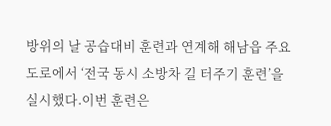방위의 날 공습대비 훈련과 연계해 해남읍 주요 도로에서 ‘전국 동시 소방차 길 터주기 훈련’을 실시했다.이번 훈련은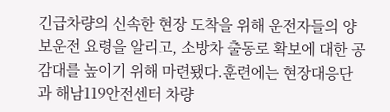긴급차량의 신속한 현장 도착을 위해 운전자들의 양보운전 요령을 알리고, 소방차 출동로 확보에 대한 공감대를 높이기 위해 마련됐다.훈련에는 현장대응단과 해남119안전센터 차량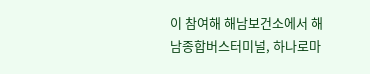이 참여해 해남보건소에서 해남종합버스터미널, 하나로마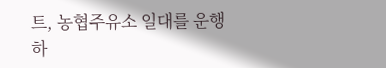트, 농협주유소 일대를 운행하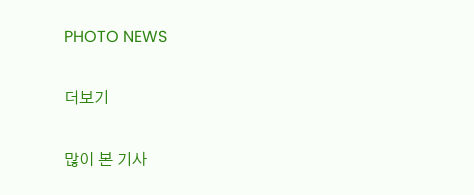PHOTO NEWS

더보기

많이 본 기사